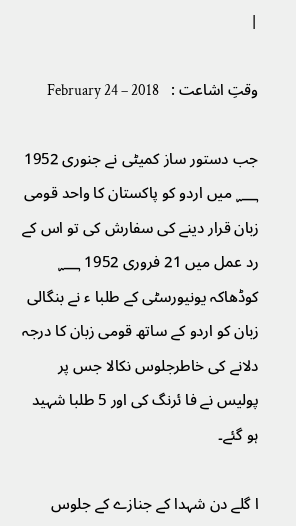|

وقتِ اشاعت :   February 24 – 2018

جب دستور ساز کمیٹی نے جنوری 1952 ؁ میں اردو کو پاکستان کا واحد قومی زبان قرار دینے کی سفارش کی تو اس کے رد عمل میں 21 فروری 1952 ؁ کوڈھاکہ یونیورسٹی کے طلبا ء نے بنگالی زبان کو اردو کے ساتھ قومی زبان کا درجہ دلانے کی خاطرجلوس نکالا جس پر پولیس نے فا ئرنگ کی اور 5 طلبا شہید ہو گئے۔

ا گلے دن شہدا کے جنازے کے جلوس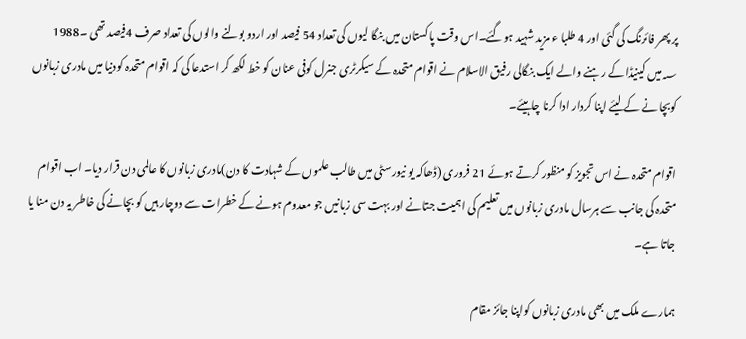پر پھر فائرنگ کی گئی اور 4 طلبا ء مزید شہید ہوگئے۔اس وقت پاکستان میں بنگا لیوں کی تعداد 54 فیصد اور اردو بولنے والوں کی تعداد صرف 4فیصد تھی ۔1988 ؁میں کینیڈا کے رہنے والے ایک بنگالی رفیق الاسلام نے اقوام متحدہ کے سیکرٹری جنرل کوفی عنان کو خط لکھ کر استدعا کی کہ اقوام متحدہ کودنیا میں مادری زبانوں کوبچا نے کے لیئے اپنا کردار ادا کرنا چاہیئے۔

اقوام متحدہ نے اس تجویز کو منظور کرتے ہوئے 21 فروری (ڈھاکہ یو نیورسٹی میں طالب علموں کے شہادت کا دن)مادری زبانوں کا عالمی دن قرار دیا۔ اب اقوام متحدہ کی جانب سے ہرسال مادری زبانوں میں تعلیم کی اہمیت جتانے اور بہت سی زبانیں جو معدوم ہونے کے خطرات سے دوچار ہیں کو بچانے کی خاطر یہ دن منا یا جاتا ہے۔

ہمارے ملک میں بھی مادری زبانوں کواپنا جائز مقام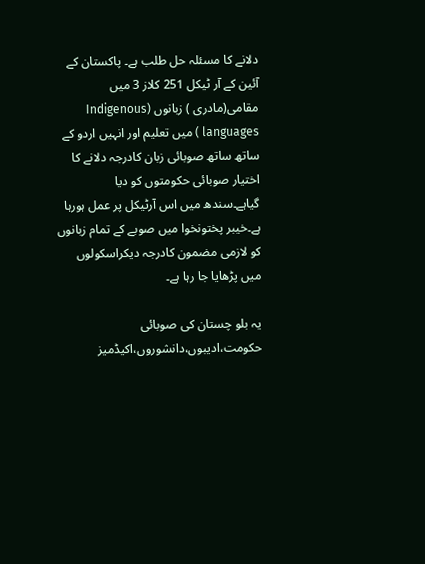دلانے کا مسئلہ حل طلب ہے۔ پاکستان کے آئین کے آر ٹیکل 251 کلاز 3 میں مقامی(مادری ) زبانوں (Indigenous languages ) میں تعلیم اور انہیں اردو کے ساتھ ساتھ صوبائی زبان کادرجہ دلانے کا اختیار صوبائی حکومتوں کو دیا گیاہے۔سندھ میں اس آرٹیکل پر عمل ہورہا ہے۔خیبر پختونخوا میں صوبے کے تمام زبانوں کو لازمی مضمون کادرجہ دیکراسکولوں میں پڑھایا جا رہا ہے۔

یہ بلو چستان کی صوبائی حکومت،ادیبوں،دانشوروں،اکیڈمیز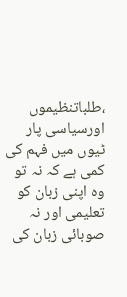،طلباتنظیموں اورسیاسی پار ٹیوں میں فہم کی کمی ہے کہ نہ تو وہ اپنی زبان کو تعلیمی اور نہ صوبائی زبان کی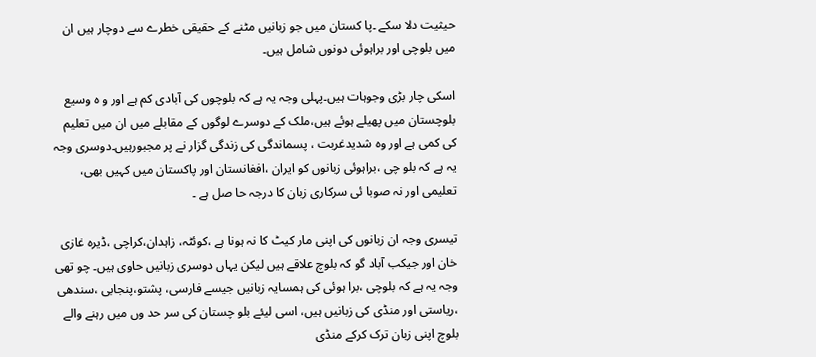حیثیت دلا سکے ۔پا کستان میں جو زبانیں مٹنے کے حقیقی خطرے سے دوچار ہیں ان میں بلوچی اور براہوئی دونوں شامل ہیں۔

اسکی چار بڑی وجوہات ہیں۔پہلی وجہ یہ ہے کہ بلوچوں کی آبادی کم ہے اور و ہ وسیع بلوچستان میں پھیلے ہوئے ہیں،ملک کے دوسرے لوگوں کے مقابلے میں ان میں تعلیم کی کمی ہے اور وہ شدیدغربت ، پسماندگی کی زندگی گزار نے پر مجبورہیں۔دوسری وجہ یہ ہے کہ بلو چی ،براہوئی زبانوں کو ایران ،افغانستان اور پاکستان میں کہیں بھی، تعلیمی اور نہ صوبا ئی سرکاری زبان کا درجہ حا صل ہے ۔

تیسری وجہ ان زبانوں کی اپنی مار کیٹ کا نہ ہونا ہے ،کوئٹہ، زاہدان،کراچی ،ڈیرہ غازی خان اور جیکب آباد گو کہ بلوچ علاقے ہیں لیکن یہاں دوسری زبانیں حاوی ہیں۔ چو تھی وجہ یہ ہے کہ بلوچی ،برا ہوئی کی ہمسایہ زبانیں جیسے فارسی، پشتو،پنجابی ،سندھی ،ریاستی اور منڈی کی زبانیں ہیں، اسی لیئے بلو چستان کی سر حد وں میں رہنے والے بلوچ اپنی زبان ترک کرکے منڈی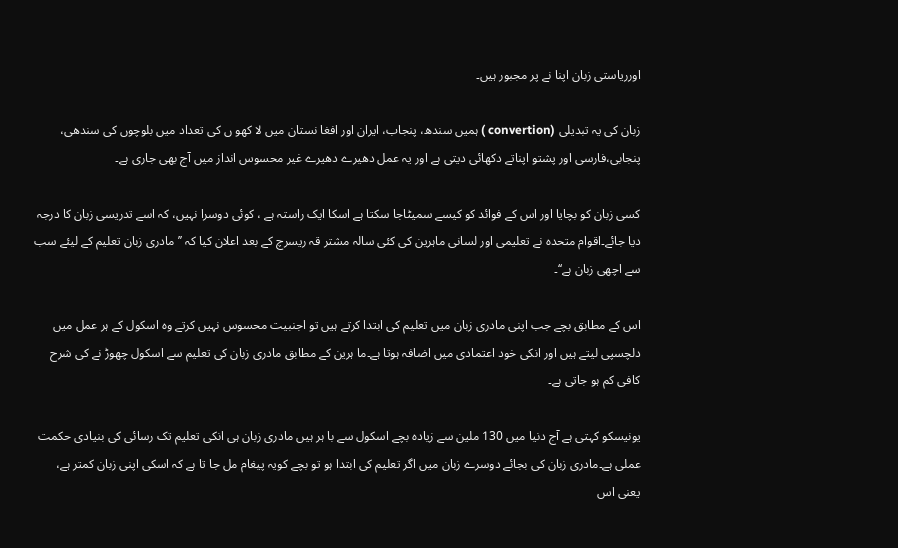اورریاستی زبان اپنا نے پر مجبور ہیں۔

زبان کی یہ تبدیلی (convertion ) ہمیں سندھ، پنجاب، ایران اور افغا نستان میں لا کھو ں کی تعداد میں بلوچوں کی سندھی، پنجابی،فارسی اور پشتو اپناتے دکھائی دیتی ہے اور یہ عمل دھیرے دھیرے غیر محسوس انداز میں آج بھی جاری ہے۔

کسی زبان کو بچایا اور اس کے فوائد کو کیسے سمیٹاجا سکتا ہے اسکا ایک راستہ ہے ، کوئی دوسرا نہیں، کہ اسے تدریسی زبان کا درجہ دیا جائے۔اقوام متحدہ نے تعلیمی اور لسانی ماہرین کی کئی سالہ مشتر قہ ریسرچ کے بعد اعلان کیا کہ ’’ مادری زبان تعلیم کے لیئے سب سے اچھی زبان ہے‘‘۔

اس کے مطابق بچے جب اپنی مادری زبان میں تعلیم کی ابتدا کرتے ہیں تو اجنبیت محسوس نہیں کرتے وہ اسکول کے ہر عمل میں دلچسپی لیتے ہیں اور انکی خود اعتمادی میں اضافہ ہوتا ہے۔ما ہرین کے مطابق مادری زبان کی تعلیم سے اسکول چھوڑ نے کی شرح کافی کم ہو جاتی ہے۔

یونیسکو کہتی ہے آج دنیا میں 130 ملین سے زیادہ بچے اسکول سے با ہر ہیں مادری زبان ہی انکی تعلیم تک رسائی کی بنیادی حکمت عملی ہے۔مادری زبان کی بجائے دوسرے زبان میں اگر تعلیم کی ابتدا ہو تو بچے کویہ پیغام مل جا تا ہے کہ اسکی اپنی زبان کمتر ہے، یعنی اس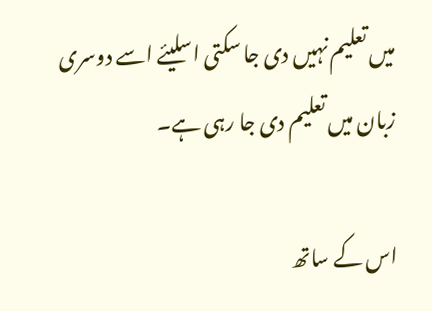میں تعلیم نہیں دی جا سکتی اسلیئے اسے دوسری زبان میں تعلیم دی جا رہی ہے۔

اس کے ساتھ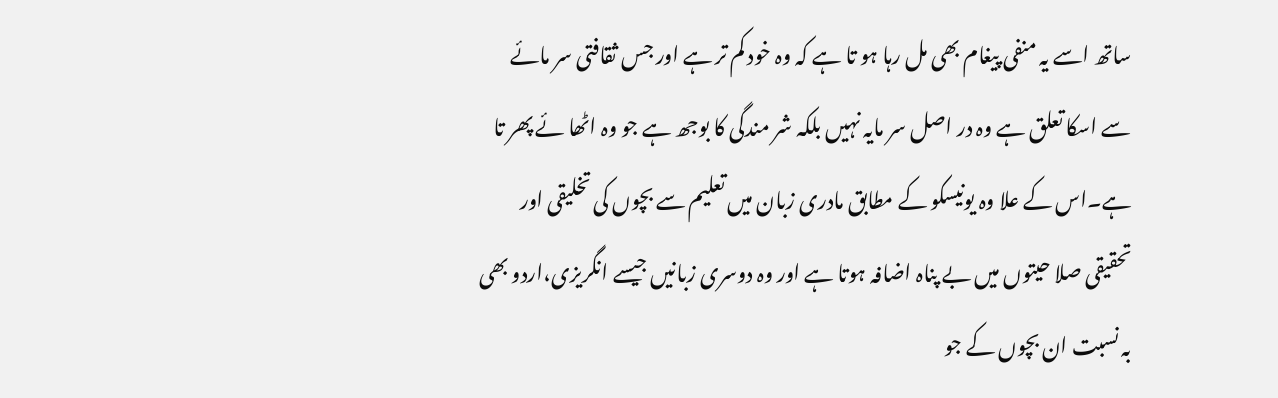ساتھ اسے یہ منفی پیغام بھی مل رہا ہو تا ہے کہ وہ خود کم تر ہے اور جس ثقافتی سر مائے سے اسکا تعلق ہے وہ در اصل سر مایہ نہیں بلکہ شر مندگی کا بوجھ ہے جو وہ اٹھا ئے پھر تا ہے۔اس کے علا وہ یونیسکو کے مطابق مادری زبان میں تعلیم سے بچوں کی تخلیقی اور تحقیقی صلا حیتوں میں بے پناہ اضافہ ہوتا ہے اور وہ دوسری زبانیں جیسے انگریزی،اردو بھی بہ نسبت ان بچوں کے جو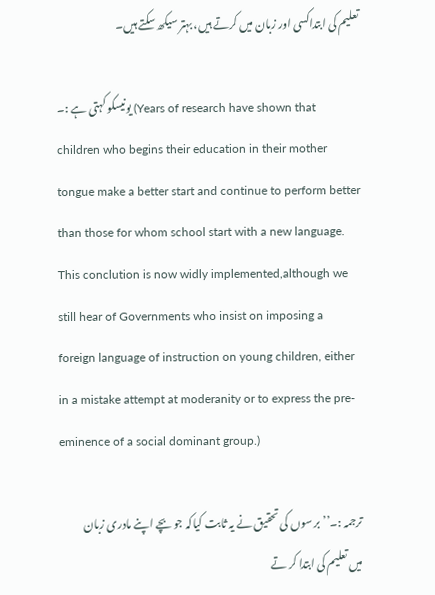تعلیم کی ابتداکسی اور زبان میں کرتے ہیں، بہتر سیکھ سکتے ہیں۔

یونیسکو کہتی ہے :۔ (Years of research have shown that children who begins their education in their mother tongue make a better start and continue to perform better than those for whom school start with a new language. This conclution is now widly implemented,although we still hear of Governments who insist on imposing a foreign language of instruction on young children, either in a mistake attempt at moderanity or to express the pre-eminence of a social dominant group.)

ترجمہ :۔’’بر سوں کی تحقیق نے یہ ثابت کیاکہ جو بچے اپنے مادری زبان میں تعلیم کی ابتدا کر تے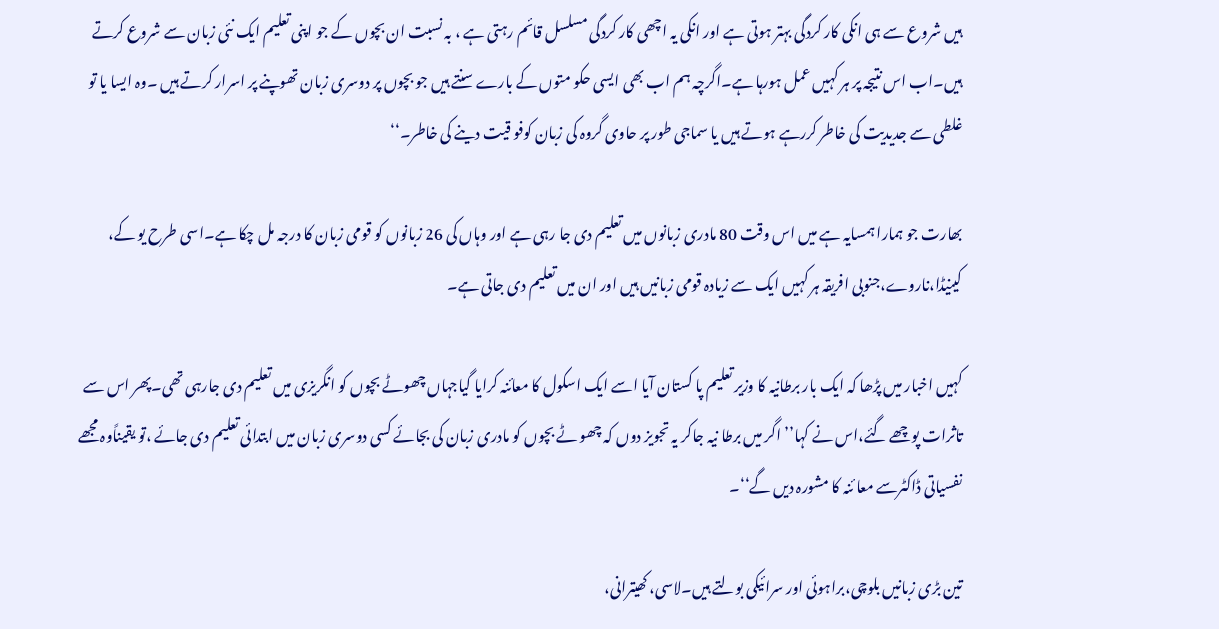ہیں شروع سے ہی انکی کار کردگی بہتر ہوتی ہے اور انکی یہ اچھی کار کردگی مسلسل قائم رہتی ہے ، بہ نسبت ان بچوں کے جو اپنی تعلیم ایک نئی زبان سے شروع کرتے ہیں۔اب اس نتیجہ پر ہر کہیں عمل ہورہا ہے۔اگرچہ ہم اب بھی ایسی حکو متوں کے بارے سنتے ہیں جو بچوں پر دوسری زبان تھوپنے پر اسرار کرتے ہیں ۔وہ ایسا یا تو غلطی سے جدیدیت کی خاطر کررہے ہوتے ہیں یا سماجی طور پر حاوی گروہ کی زبان کوفو قیت دینے کی خاطر۔‘‘

بھارت جو ہمارا ہمسایہ ہے میں اس وقت 80 مادری زبانوں میں تعلیم دی جا رہی ہے اور وہاں کی 26 زبانوں کو قومی زبان کا درجہ مل چکا ہے۔اسی طرح یو کے، کینیڈا،ناروے،جنوبی افریقہ ہر کہیں ایک سے زیادہ قومی زبانیں ہیں اور ان میں تعلیم دی جاتی ہے۔

کہیں اخبار میں پڑھا کہ ایک بار برطانیہ کا وزیر تعلیم پا کستان آیا اسے ایک اسکول کا معائنہ کرایا گیاجہاں چھوٹے بچوں کو انگریزی میں تعلیم دی جارہی تھی۔پھر اس سے تاثرات پوچھے گئے،اس نے کہا’’ اگر میں برطا نیہ جاکر یہ تجویز دوں کہ چھو ٹے بچوں کو مادری زبان کی بجائے کسی دوسری زبان میں ابتدائی تعلیم دی جائے ،تو یقیناًوہ مجھے نفسیاتی ڈاکٹرسے معا ئنہ کا مشورہ دیں گے‘‘۔

تین بڑی زبانیں بلوچی،براہوئی اور سرائیکی بولتے ہیں۔لاسی، کھیترانی،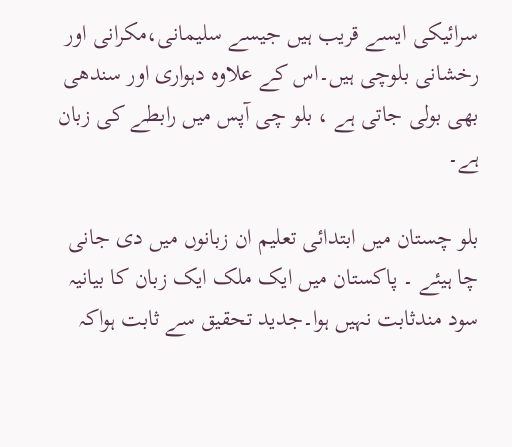سرائیکی ایسے قریب ہیں جیسے سلیمانی،مکرانی اور رخشانی بلوچی ہیں۔اس کے علاوہ دہواری اور سندھی بھی بولی جاتی ہے ، بلو چی آپس میں رابطے کی زبان ہے۔

بلو چستان میں ابتدائی تعلیم ان زبانوں میں دی جانی چا ہیئے ۔ پاکستان میں ایک ملک ایک زبان کا بیانیہ سود مندثابت نہیں ہوا۔جدید تحقیق سے ثابت ہواکہ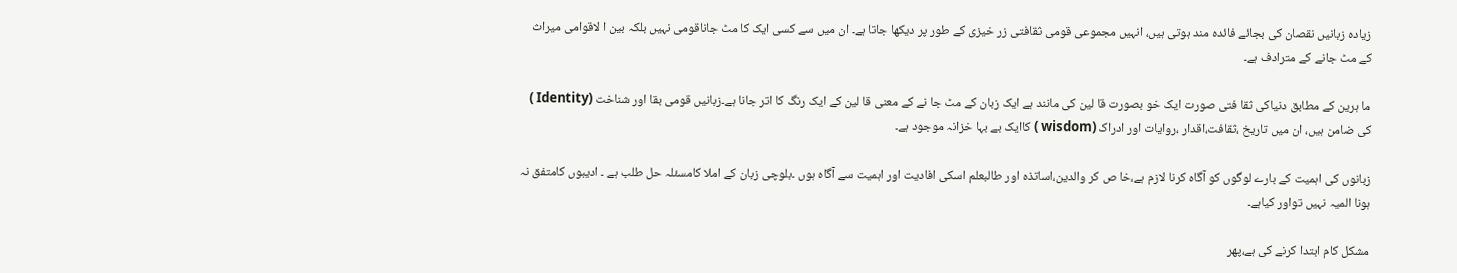زیادہ زبانیں نقصان کی بجائے فائدہ مند ہوتی ہیں، انہیں مجموعی قومی ثقافتی زر خیزی کے طور پر دیکھا جاتا ہے۔ ان میں سے کسی ایک کا مٹ جاناقومی نہیں بلکہ بین ا لاقوامی میراث کے مٹ جانے کے مترادف ہے۔

ما ہرین کے مطابق دنیاکی ثقا فتی صورت ایک خو بصورت قا لین کی مانند ہے ایک زبان کے مٹ جا نے کے معنی قا لین کے ایک رنگ کا اتر جانا ہے۔زبانیں قومی بقا اور شناخت (Identity ) کی ضامن ہیں، ان میں تاریخ ،ثقافت،اقدار ،روایات اور ادراک (wisdom ) کاایک بے بہا خزانہ موجود ہے۔

زبانوں کی اہمیت کے بارے لوگوں کو آگاہ کرنا لازم ہے،خا ص کر والدین،اساتذہ اور طالبعلم اسکی افادیت اور اہمیت سے آگاہ ہوں ۔بلوچی زبان کے املا کامسئلہ حل طلب ہے ۔ ادیبوں کامتفق نہ ہونا المیہ نہیں تواور کیاہے۔

مشکل کام ابتدا کرنے کی ہے،پھر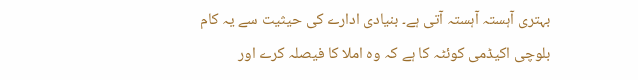بہتری آہستہ آہستہ آتی ہے۔ بنیادی ادارے کی حیثیت سے یہ کام بلوچی اکیڈمی کوئٹہ کا ہے کہ وہ املا کا فیصلہ کرے اور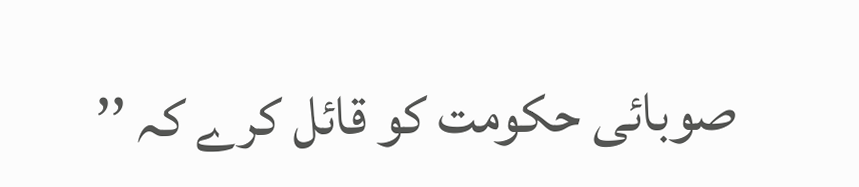صوبائی حکومت کو قائل کرے کہ ’’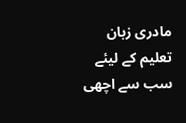مادری زبان تعلیم کے لیئے سب سے اچھی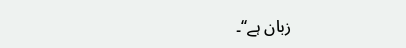زبان ہے‘‘۔